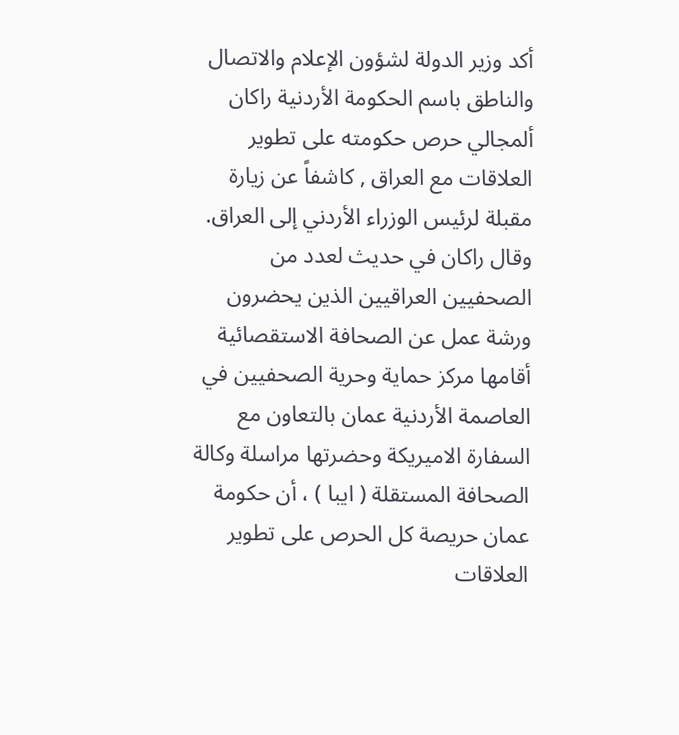أكد وزير الدولة لشؤون الإعلام والاتصال والناطق باسم الحكومة الأردنية راكان ألمجالي حرص حكومته على تطوير العلاقات مع العراق , كاشفاً عن زيارة مقبلة لرئيس الوزراء الأردني إلى العراق. وقال راكان في حديث لعدد من الصحفيين العراقيين الذين يحضرون ورشة عمل عن الصحافة الاستقصائية أقامها مركز حماية وحرية الصحفيين في العاصمة الأردنية عمان بالتعاون مع السفارة الاميريكة وحضرتها مراسلة وكالة الصحافة المستقلة ( ايبا ) ، أن حكومة عمان حريصة كل الحرص على تطوير العلاقات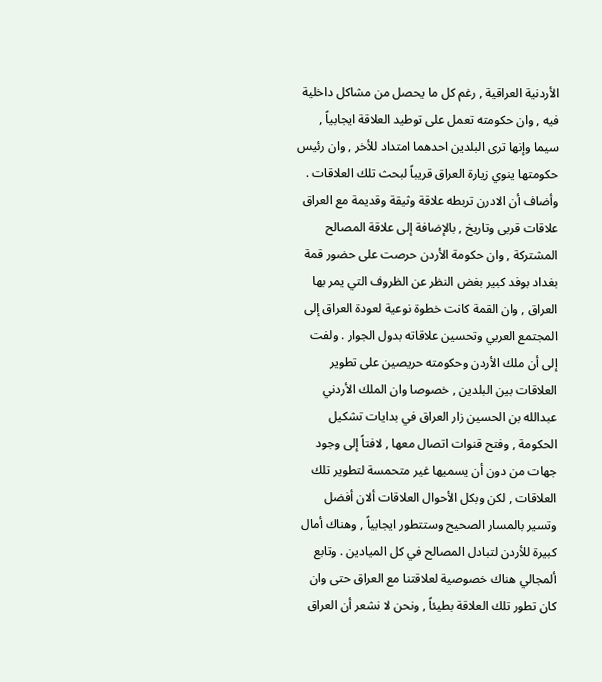الأردنية العراقية , رغم كل ما يحصل من مشاكل داخلية فيه , وان حكومته تعمل على توطيد العلاقة ايجابياً , سيما وإنها ترى البلدين احدهما امتداد للأخر , وان رئيس حكومتها ينوي زيارة العراق قريباً لبحث تلك العلاقات . وأضاف أن الادرن تربطه علاقة وثيقة وقديمة مع العراق علاقات قربى وتاريخ , بالإضافة إلى علاقة المصالح المشتركة , وان حكومة الأردن حرصت على حضور قمة بغداد بوفد كبير بغض النظر عن الظروف التي يمر بها العراق , وان القمة كانت خطوة نوعية لعودة العراق إلى المجتمع العربي وتحسين علاقاته بدول الجوار . ولفت إلى أن ملك الأردن وحكومته حريصين على تطوير العلاقات بين البلدين , خصوصا وان الملك الأردني عبدالله بن الحسين زار العراق في بدايات تشكيل الحكومة , وفتح قنوات اتصال معها , لافتاً إلى وجود جهات من دون أن يسميها غير متحمسة لتطوير تلك العلاقات , لكن وبكل الأحوال العلاقات ألان أفضل وتسير بالمسار الصحيح وستتطور ايجابياً , وهناك أمال كبيرة للأردن لتبادل المصالح في كل الميادين . وتابع ألمجالي هناك خصوصية لعلاقتنا مع العراق حتى وان كان تطور تلك العلاقة بطيئاً , ونحن لا نشعر أن العراق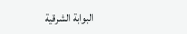البوابة الشرقية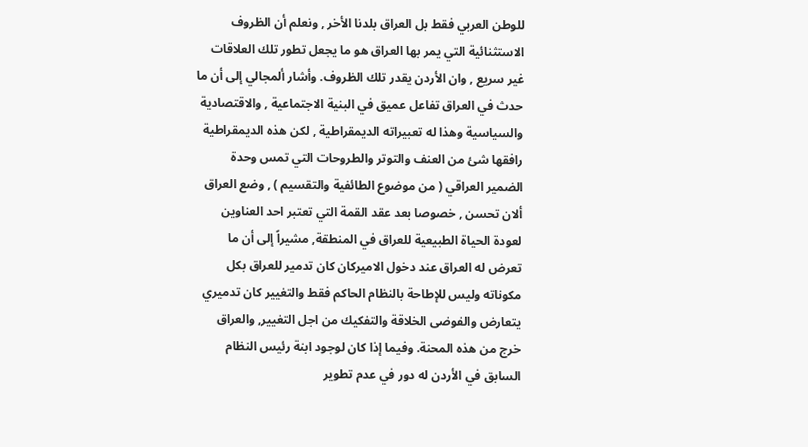للوطن العربي فقط بل العراق بلدنا الأخر , ونعلم أن الظروف الاستثنائية التي يمر بها العراق هو ما يجعل تطور تلك العلاقات غير سريع , وان الأردن يقدر تلك الظروف. وأشار ألمجالي إلى أن ما حدث في العراق تفاعل عميق في البنية الاجتماعية , والاقتصادية والسياسية وهذا له تعبيراته الديمقراطية , لكن هذه الديمقراطية رافقها شئ من العنف والتوتر والطروحات التي تمس وحدة الضمير العراقي ( من موضوع الطائفية والتقسيم ) , وضع العراق ألان تحسن , خصوصا بعد عقد القمة التي تعتبر احد العناوين لعودة الحياة الطبيعية للعراق في المنطقة, مشيراً إلى أن ما تعرض له العراق عند دخول الاميركان كان تدمير للعراق بكل مكوناته وليس للإطاحة بالنظام الحاكم فقط والتغيير كان تدميري يتعارض والفوضى الخلاقة والتفكيك من اجل التغيير, والعراق خرج من هذه المحنة. وفيما إذا كان لوجود ابنة رئيس النظام السابق في الأردن له دور في عدم تطوير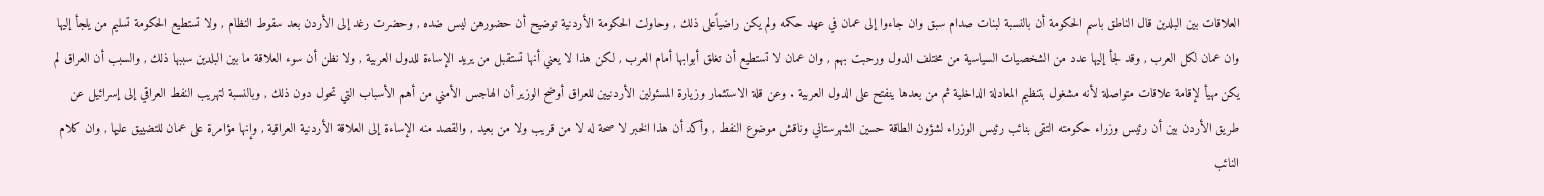العلاقات بين البلدين قال الناطق باسم الحكومة أن بالنسبة لبنات صدام سبق وان جاءوا إلى عمان في عهد حكمه ولم يكن راضياًعلى ذلك , وحاولت الحكومة الأردنية توضيح أن حضورهن ليس ضده , وحضرت رغد إلى الأردن بعد سقوط النظام , ولا تستطيع الحكومة تسليم من يلجأ إليها وان عمان لكل العرب , وقد لجأ إليها عدد من الشخصيات السياسية من مختلف الدول ورحبت بهم , وان عمان لا تستطيع أن تغلق أبوابها أمام العرب , لكن هذا لا يعني أنها تستقبل من يريد الإساءة للدول العربية , ولا نظن أن سوء العلاقة ما بين البلدين سببها ذلك , والسبب أن العراق لم يكن مهيأ لإقامة علاقات متواصلة لأنه مشغول بتنظيم المعادلة الداخلية ثم من بعدها ينفتح على الدول العربية . وعن قلة الاستثمار وزيارة المسئولين الأردنيين للعراق أوضح الوزير أن الهاجس الأمني من أهم الأسباب التي تحول دون ذلك , وبالنسبة لتهريب النفط العراقي إلى إسرائيل عن طريق الأردن بين أن رئيس وزراء حكومته التقى بنائب رئيس الوزراء لشؤون الطاقة حسين الشهرستاني وناقش موضوع النفط , وأكد أن هذا الخبر لا صحة له لا من قريب ولا من بعيد , والقصد منه الإساءة إلى العلاقة الأردنية العراقية , وإنها مؤامرة على عمان للتضييق عليها , وان كلام النائب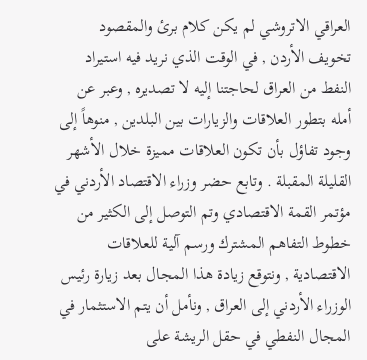العراقي الاتروشي لم يكن كلام برئ والمقصود تخويف الأردن , في الوقت الذي نريد فيه استيراد النفط من العراق لحاجتنا إليه لا تصديره , وعبر عن أمله بتطور العلاقات والزيارات بين البلدين , منوهاً إلى وجود تفاؤل بأن تكون العلاقات مميزة خلال الأشهر القليلة المقبلة . وتابع حضر وزراء الاقتصاد الأردني في مؤتمر القمة الاقتصادي وتم التوصل إلى الكثير من خطوط التفاهم المشترك ورسم آلية للعلاقات الاقتصادية , ونتوقع زيادة هذا المجال بعد زيارة رئيس الوزراء الأردني إلى العراق , ونأمل أن يتم الاستثمار في المجال النفطي في حقل الريشة على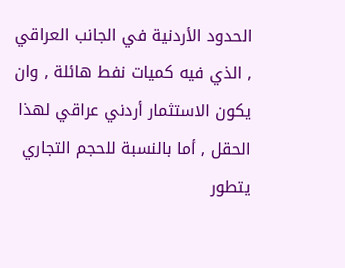الحدود الأردنية في الجانب العراقي , الذي فيه كميات نفط هائلة , وان يكون الاستثمار أردني عراقي لهذا الحقل , أما بالنسبة للحجم التجاري يتطور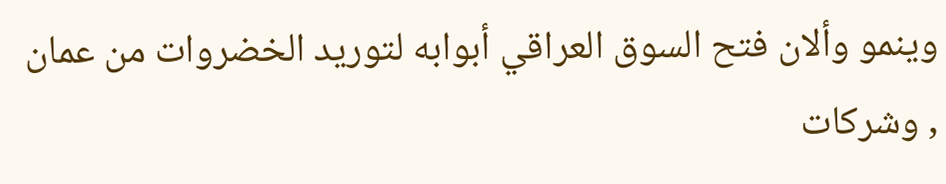وينمو وألان فتح السوق العراقي أبوابه لتوريد الخضروات من عمان , وشركات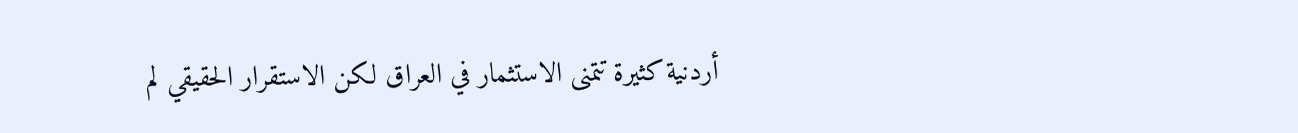أردنية كثيرة تتمنى الاستثمار في العراق لكن الاستقرار الحقيقي لم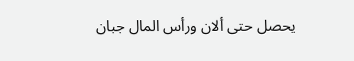يحصل حتى ألان ورأس المال جبان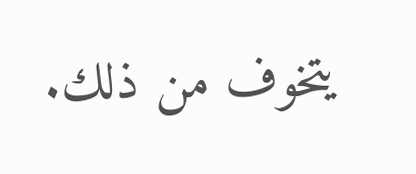يتخوف من ذلك.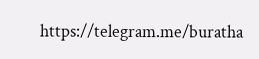https://telegram.me/buratha